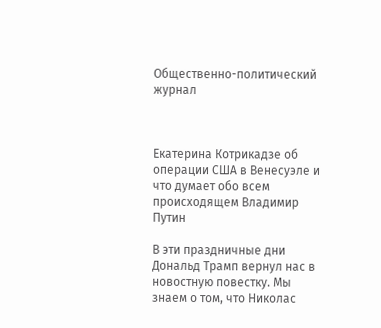Общественно-политический журнал



Екатерина Котрикадзе об операции США в Венесуэле и что думает обо всем происходящем Владимир Путин

В эти праздничные дни Дональд Трамп вернул нас в новостную повестку. Мы знаем о том, что Николас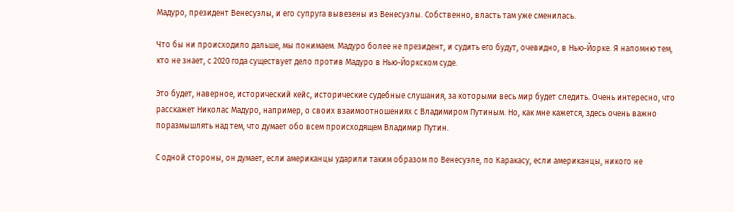Мадуро, президент Венесуэлы, и его супруга вывезены из Венесуэлы. Собственно, власть там уже сменилась.

Что бы ни происходило дальше, мы понимаем. Мадуро более не президент, и судить его будут, очевидно, в Нью-Йорке. Я напомню тем, кто не знает, с 2020 года существует дело против Мадуро в Нью-Йоркском суде.

Это будет, наверное, исторический кейс, исторические судебные слушания, за которыми весь мир будет следить. Очень интересно, что расскажет Николас Мадуро, например, о своих взаимоотношениях с Владимиром Путиным. Но, как мне кажется, здесь очень важно поразмышлять над тем, что думает обо всем происходящем Владимир Путин.

С одной стороны, он думает, если американцы ударили таким образом по Венесуэле, по Каракасу, если американцы, никого не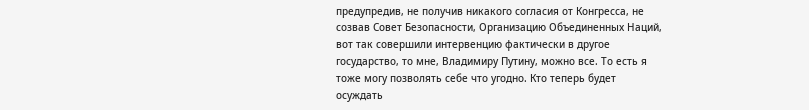предупредив, не получив никакого согласия от Конгресса, не созвав Совет Безопасности, Организацию Объединенных Наций, вот так совершили интервенцию фактически в другое государство, то мне, Владимиру Путину, можно все. То есть я тоже могу позволять себе что угодно. Кто теперь будет осуждать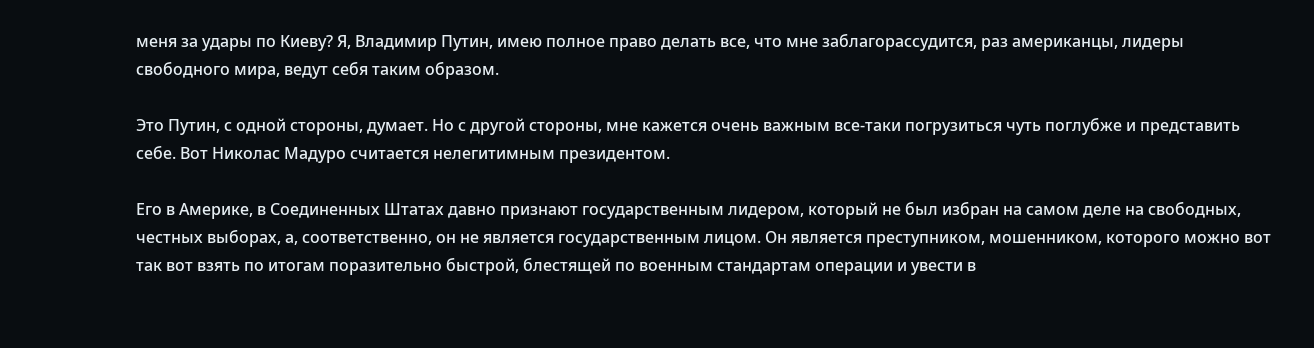меня за удары по Киеву? Я, Владимир Путин, имею полное право делать все, что мне заблагорассудится, раз американцы, лидеры свободного мира, ведут себя таким образом.

Это Путин, с одной стороны, думает. Но с другой стороны, мне кажется очень важным все-таки погрузиться чуть поглубже и представить себе. Вот Николас Мадуро считается нелегитимным президентом.

Его в Америке, в Соединенных Штатах давно признают государственным лидером, который не был избран на самом деле на свободных, честных выборах, а, соответственно, он не является государственным лицом. Он является преступником, мошенником, которого можно вот так вот взять по итогам поразительно быстрой, блестящей по военным стандартам операции и увести в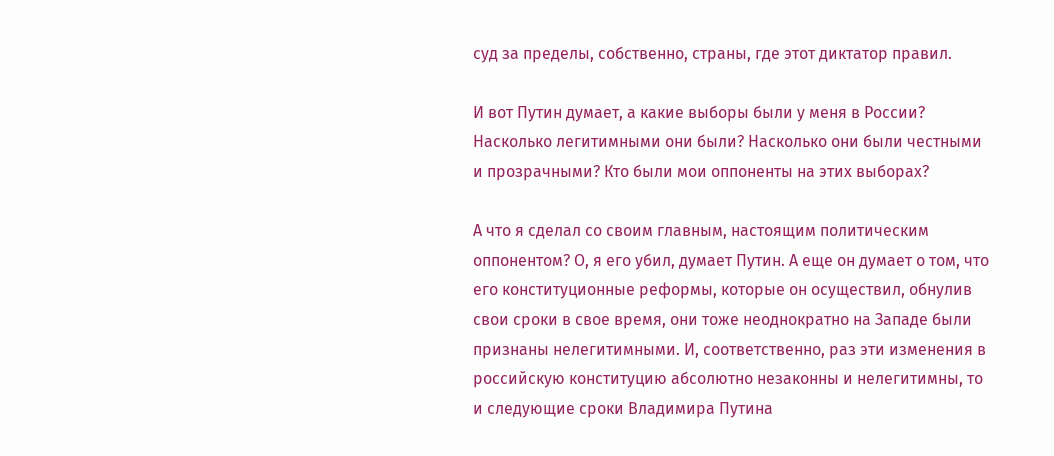суд за пределы, собственно, страны, где этот диктатор правил.

И вот Путин думает, а какие выборы были у меня в России? Насколько легитимными они были? Насколько они были честными и прозрачными? Кто были мои оппоненты на этих выборах?

А что я сделал со своим главным, настоящим политическим оппонентом? О, я его убил, думает Путин. А еще он думает о том, что его конституционные реформы, которые он осуществил, обнулив свои сроки в свое время, они тоже неоднократно на Западе были признаны нелегитимными. И, соответственно, раз эти изменения в российскую конституцию абсолютно незаконны и нелегитимны, то и следующие сроки Владимира Путина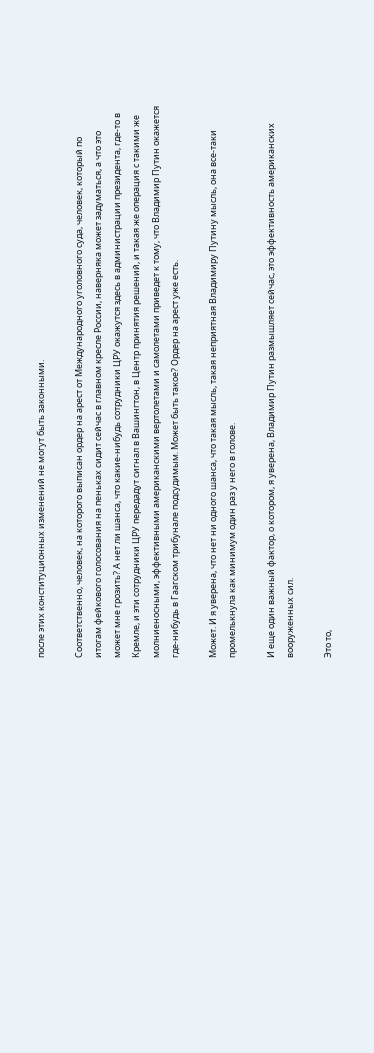после этих конституционных изменений не могут быть законными.

Соответственно, человек, на которого выписан ордер на арест от Международного уголовного суда, человек, который по итогам фейкового голосования на пеньках сидит сейчас в главном кресле России, наверняка может задуматься, а что это может мне грозить? А нет ли шанса, что какие-нибудь сотрудники ЦРУ окажутся здесь в администрации президента, где-то в Кремле, и эти сотрудники ЦРУ передадут сигнал в Вашингтон, в Центр принятия решений, и такая же операция с такими же молниеносными, эффективными американскими вертолетами и самолетами приведет к тому, что Владимир Путин окажется где-нибудь в Гаагском трибунале подсудимым. Может быть такое? Ордер на арест уже есть.

Может. И я уверена, что нет ни одного шанса, что такая мысль, такая неприятная Владимиру Путину мысль, она все-таки промелькнула как минимум один раз у него в голове.

И еще один важный фактор, о котором, я уверена, Владимир Путин размышляет сейчас, это эффективность американских вооруженных сил.

Это то,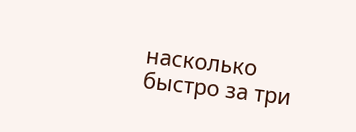насколько быстро за три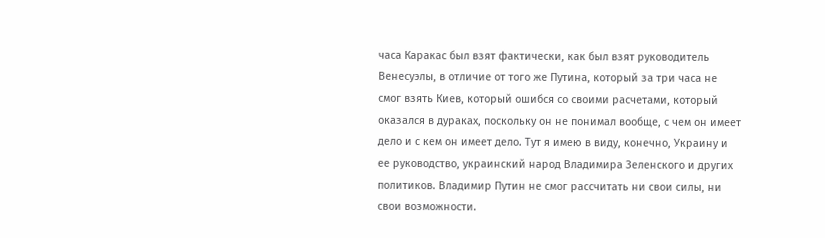часа Каракас был взят фактически, как был взят руководитель Венесуэлы, в отличие от того же Путина, который за три часа не смог взять Киев, который ошибся со своими расчетами, который оказался в дураках, поскольку он не понимал вообще, с чем он имеет дело и с кем он имеет дело. Тут я имею в виду, конечно, Украину и ее руководство, украинский народ Владимира Зеленского и других политиков. Владимир Путин не смог рассчитать ни свои силы, ни свои возможности.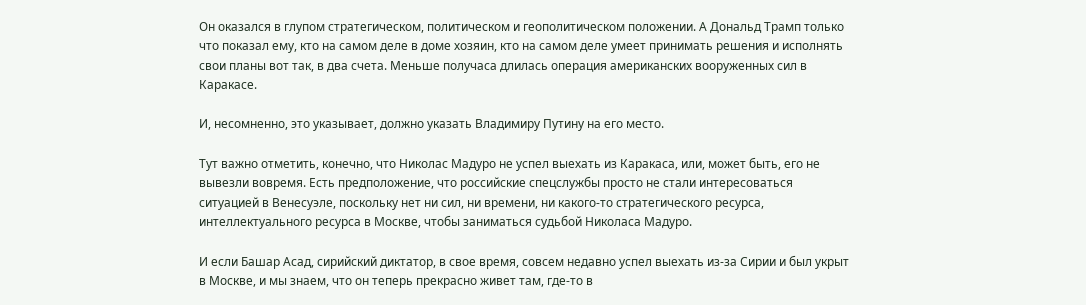Он оказался в глупом стратегическом, политическом и геополитическом положении. А Дональд Трамп только что показал ему, кто на самом деле в доме хозяин, кто на самом деле умеет принимать решения и исполнять свои планы вот так, в два счета. Меньше получаса длилась операция американских вооруженных сил в Каракасе.

И, несомненно, это указывает, должно указать Владимиру Путину на его место.

Тут важно отметить, конечно, что Николас Мадуро не успел выехать из Каракаса, или, может быть, его не вывезли вовремя. Есть предположение, что российские спецслужбы просто не стали интересоваться ситуацией в Венесуэле, поскольку нет ни сил, ни времени, ни какого-то стратегического ресурса, интеллектуального ресурса в Москве, чтобы заниматься судьбой Николаса Мадуро.

И если Башар Асад, сирийский диктатор, в свое время, совсем недавно успел выехать из-за Сирии и был укрыт в Москве, и мы знаем, что он теперь прекрасно живет там, где-то в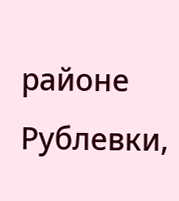районе Рублевки,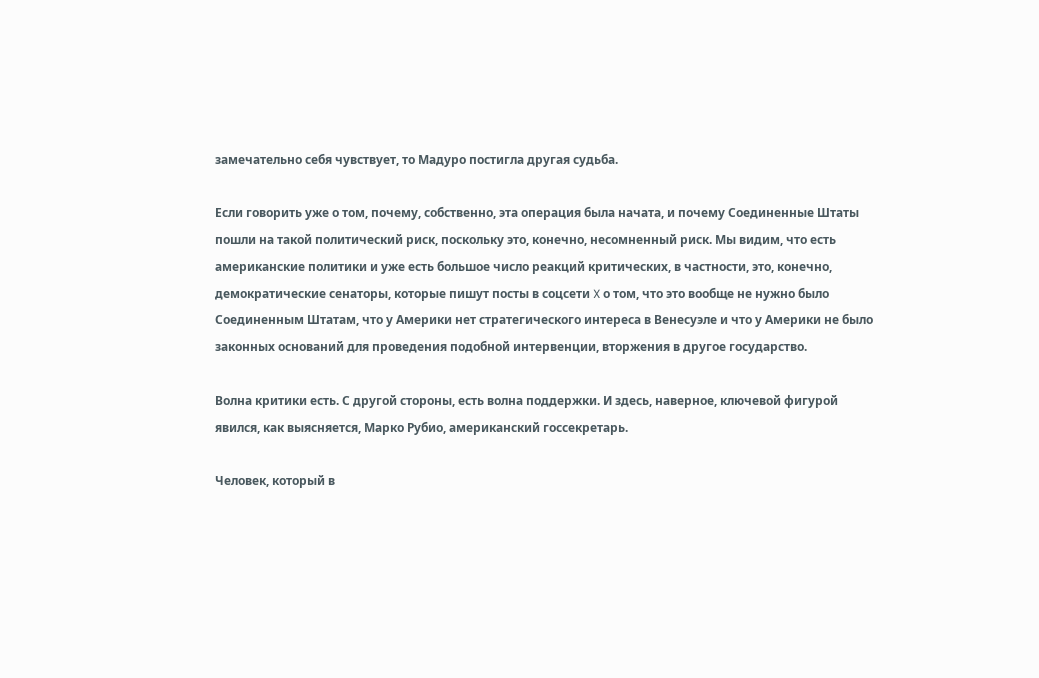замечательно себя чувствует, то Мадуро постигла другая судьба.

Если говорить уже о том, почему, собственно, эта операция была начата, и почему Соединенные Штаты пошли на такой политический риск, поскольку это, конечно, несомненный риск. Мы видим, что есть американские политики и уже есть большое число реакций критических, в частности, это, конечно, демократические сенаторы, которые пишут посты в соцсети X о том, что это вообще не нужно было Соединенным Штатам, что у Америки нет стратегического интереса в Венесуэле и что у Америки не было законных оснований для проведения подобной интервенции, вторжения в другое государство.

Волна критики есть. С другой стороны, есть волна поддержки. И здесь, наверное, ключевой фигурой явился, как выясняется, Марко Рубио, американский госсекретарь.

Человек, который в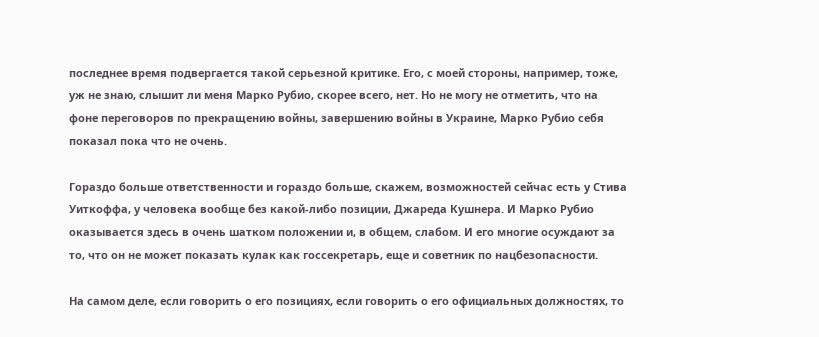последнее время подвергается такой серьезной критике. Его, с моей стороны, например, тоже, уж не знаю, слышит ли меня Марко Рубио, скорее всего, нет. Но не могу не отметить, что на фоне переговоров по прекращению войны, завершению войны в Украине, Марко Рубио себя показал пока что не очень.

Гораздо больше ответственности и гораздо больше, скажем, возможностей сейчас есть у Стива Уиткоффа, у человека вообще без какой-либо позиции, Джареда Кушнера. И Марко Рубио оказывается здесь в очень шатком положении и, в общем, слабом. И его многие осуждают за то, что он не может показать кулак как госсекретарь, еще и советник по нацбезопасности.

На самом деле, если говорить о его позициях, если говорить о его официальных должностях, то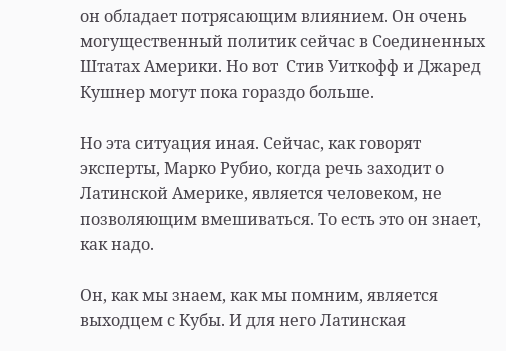он обладает потрясающим влиянием. Он очень могущественный политик сейчас в Соединенных Штатах Америки. Но вот  Стив Уиткофф и Джаред Кушнер могут пока гораздо больше.

Но эта ситуация иная. Сейчас, как говорят эксперты, Марко Рубио, когда речь заходит о Латинской Америке, является человеком, не позволяющим вмешиваться. То есть это он знает, как надо.

Он, как мы знаем, как мы помним, является выходцем с Кубы. И для него Латинская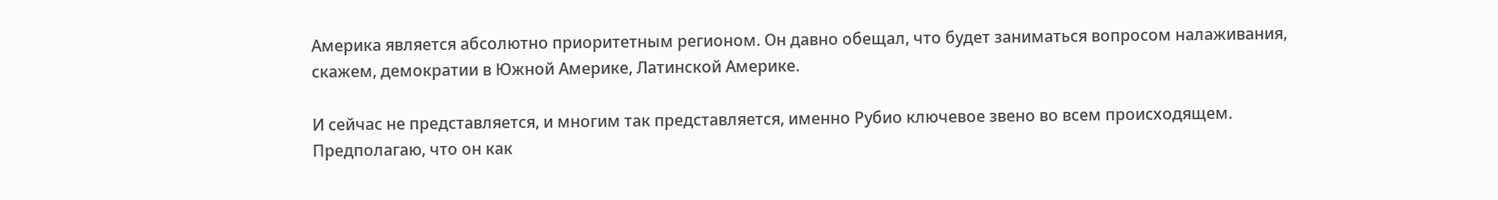Америка является абсолютно приоритетным регионом. Он давно обещал, что будет заниматься вопросом налаживания, скажем, демократии в Южной Америке, Латинской Америке.

И сейчас не представляется, и многим так представляется, именно Рубио ключевое звено во всем происходящем. Предполагаю, что он как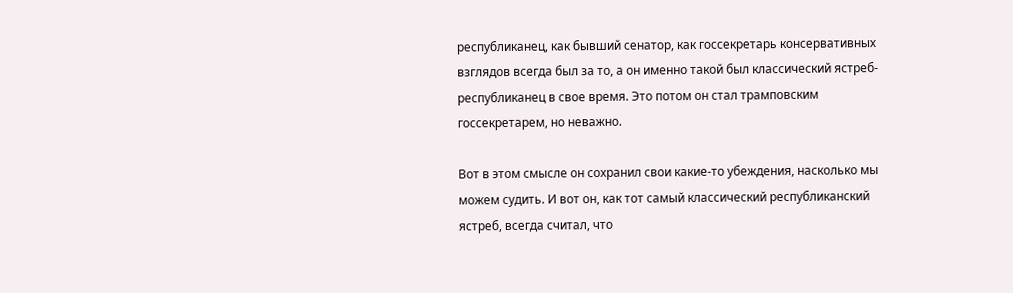республиканец, как бывший сенатор, как госсекретарь консервативных взглядов всегда был за то, а он именно такой был классический ястреб-республиканец в свое время. Это потом он стал трамповским госсекретарем, но неважно.

Вот в этом смысле он сохранил свои какие-то убеждения, насколько мы можем судить. И вот он, как тот самый классический республиканский ястреб, всегда считал, что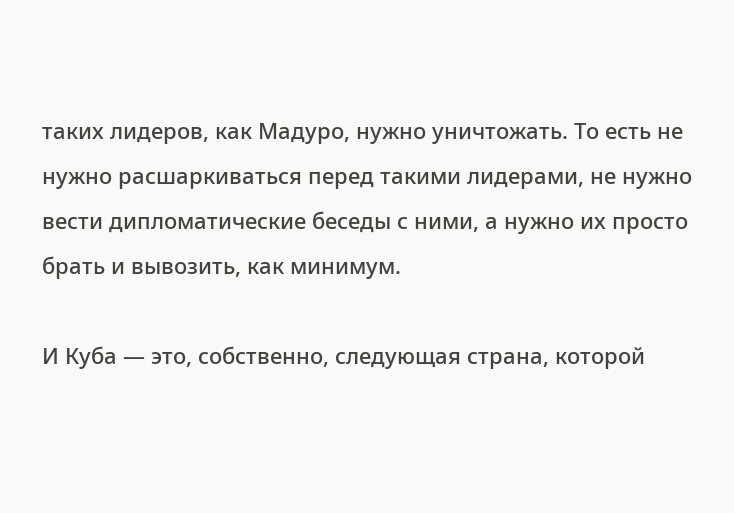таких лидеров, как Мадуро, нужно уничтожать. То есть не нужно расшаркиваться перед такими лидерами, не нужно вести дипломатические беседы с ними, а нужно их просто брать и вывозить, как минимум.

И Куба — это, собственно, следующая страна, которой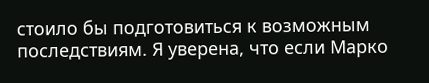стоило бы подготовиться к возможным последствиям. Я уверена, что если Марко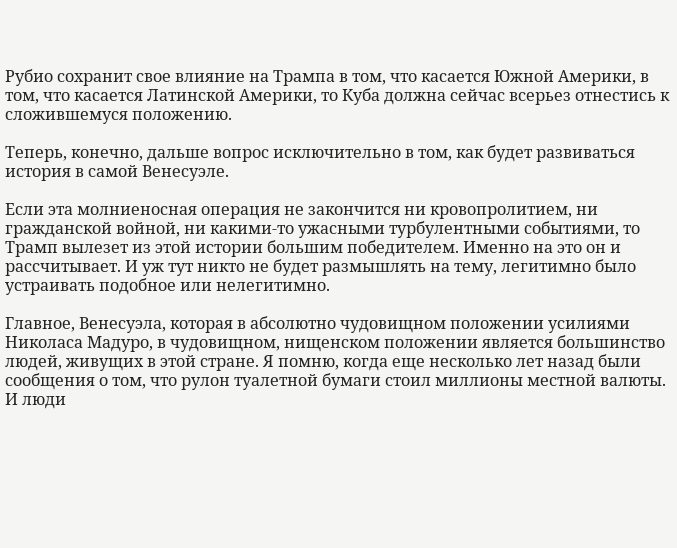Рубио сохранит свое влияние на Трампа в том, что касается Южной Америки, в том, что касается Латинской Америки, то Куба должна сейчас всерьез отнестись к сложившемуся положению.

Теперь, конечно, дальше вопрос исключительно в том, как будет развиваться история в самой Венесуэле.

Если эта молниеносная операция не закончится ни кровопролитием, ни гражданской войной, ни какими-то ужасными турбулентными событиями, то Трамп вылезет из этой истории большим победителем. Именно на это он и рассчитывает. И уж тут никто не будет размышлять на тему, легитимно было устраивать подобное или нелегитимно.

Главное, Венесуэла, которая в абсолютно чудовищном положении усилиями Николаса Мадуро, в чудовищном, нищенском положении является большинство людей, живущих в этой стране. Я помню, когда еще несколько лет назад были сообщения о том, что рулон туалетной бумаги стоил миллионы местной валюты. И люди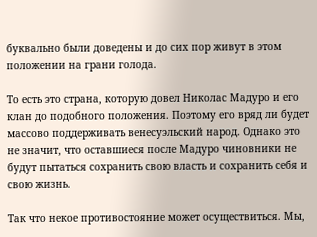буквально были доведены и до сих пор живут в этом положении на грани голода.

То есть это страна, которую довел Николас Мадуро и его клан до подобного положения. Поэтому его вряд ли будет массово поддерживать венесуэльский народ. Однако это не значит, что оставшиеся после Мадуро чиновники не будут пытаться сохранить свою власть и сохранить себя и свою жизнь.

Так что некое противостояние может осуществиться. Мы,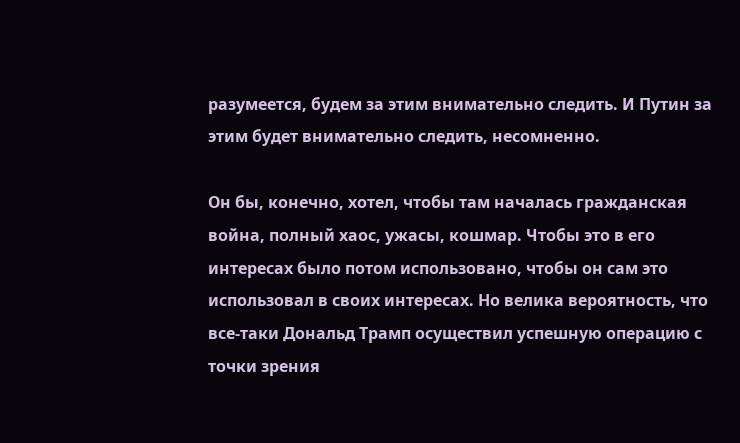разумеется, будем за этим внимательно следить. И Путин за этим будет внимательно следить, несомненно.

Он бы, конечно, хотел, чтобы там началась гражданская война, полный хаос, ужасы, кошмар. Чтобы это в его интересах было потом использовано, чтобы он сам это использовал в своих интересах. Но велика вероятность, что все-таки Дональд Трамп осуществил успешную операцию с точки зрения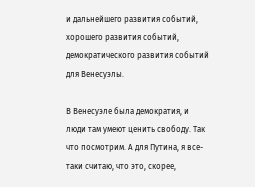и дальнейшего развития событий, хорошего развития событий, демократического развития событий для Венесуэлы.

В Венесуэле была демократия, и люди там умеют ценить свободу. Так что посмотрим. А для Путина, я все-таки считаю, что это, скорее,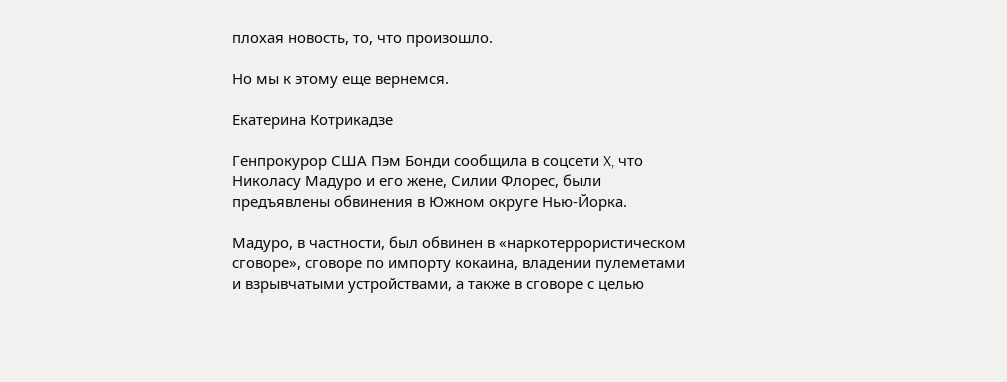плохая новость, то, что произошло.

Но мы к этому еще вернемся.

Екатерина Котрикадзе

Генпрокурор США Пэм Бонди сообщила в соцсети X, что Николасу Мадуро и его жене, Силии Флорес, были предъявлены обвинения в Южном округе Нью-Йорка.

Мадуро, в частности, был обвинен в «наркотеррористическом сговоре», сговоре по импорту кокаина, владении пулеметами и взрывчатыми устройствами, а также в сговоре с целью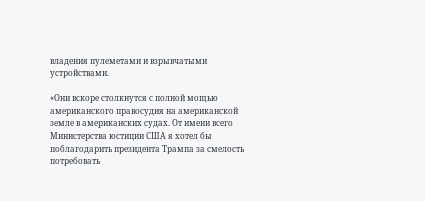владения пулеметами и взрывчатыми устройствами.

«Они вскоре столкнутся с полной мощью американского правосудия на американской земле в американских судах. От имени всего Министерства юстиции США я хотел бы поблагодарить президента Трампа за смелость потребовать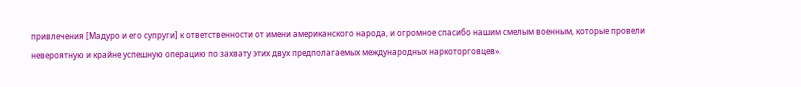привлечения [Мадуро и его супруги] к ответственности от имени американского народа, и огромное спасибо нашим смелым военным, которые провели невероятную и крайне успешную операцию по захвату этих двух предполагаемых международных наркоторговцев».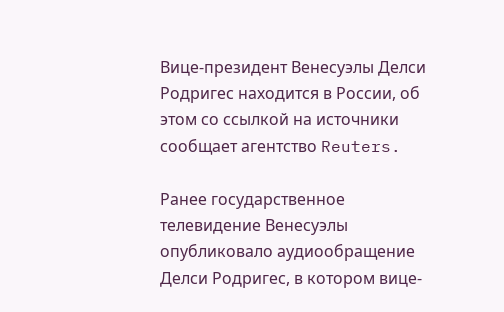Вице-президент Венесуэлы Делси Родригес находится в России, об этом со ссылкой на источники сообщает агентство Reuters.

Ранее государственное телевидение Венесуэлы опубликовало аудиообращение Делси Родригес, в котором вице-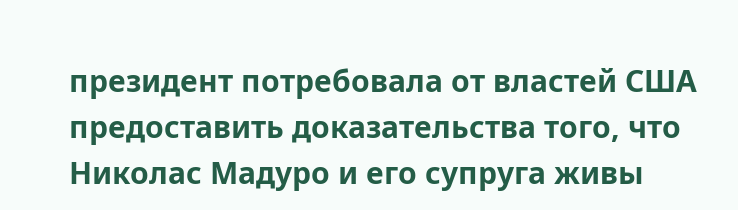президент потребовала от властей США предоставить доказательства того, что Николас Мадуро и его супруга живы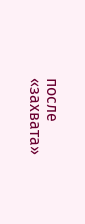после «захвата»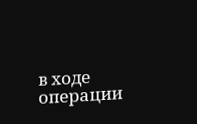в ходе операции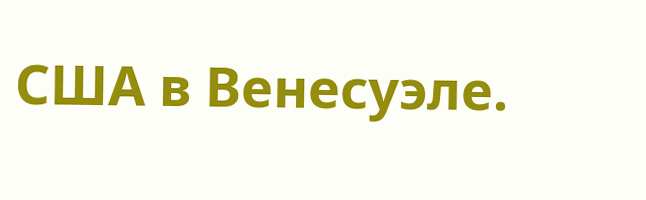США в Венесуэле.